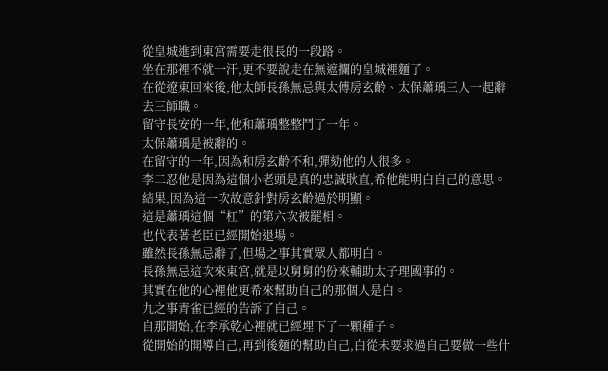從皇城進到東宮需要走很長的一段路。
坐在那裡不就一汗,更不要說走在無遮攔的皇城裡麵了。
在從遼東回來後,他太師長孫無忌與太傅房玄齡、太保蕭瑀三人一起辭去三師職。
留守長安的一年,他和蕭瑀整整鬥了一年。
太保蕭瑀是被辭的。
在留守的一年,因為和房玄齡不和,彈劾他的人很多。
李二忍他是因為這個小老頭是真的忠誠耿直,希他能明白自己的意思。
結果,因為這一次故意針對房玄齡過於明顯。
這是蕭瑀這個“杠”的第六次被罷相。
也代表著老臣已經開始退場。
雖然長孫無忌辭了,但場之事其實眾人都明白。
長孫無忌這次來東宮,就是以舅舅的份來輔助太子理國事的。
其實在他的心裡他更希來幫助自己的那個人是白。
九之事青雀已經的告訴了自己。
自那開始,在李承乾心裡就已經埋下了一顆種子。
從開始的開導自己,再到後麵的幫助自己,白從未要求過自己要做一些什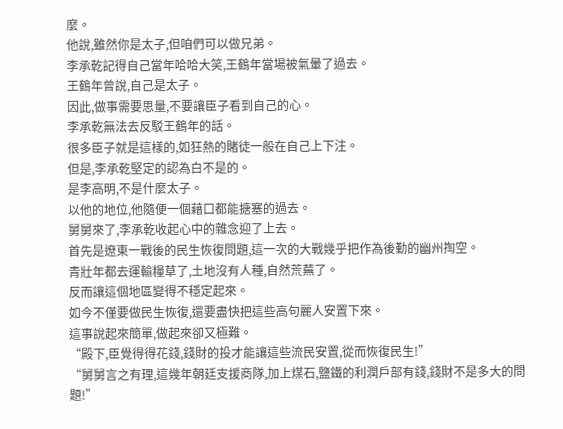麼。
他說,雖然你是太子,但咱們可以做兄弟。
李承乾記得自己當年哈哈大笑,王鶴年當場被氣暈了過去。
王鶴年曾說,自己是太子。
因此,做事需要思量,不要讓臣子看到自己的心。
李承乾無法去反駁王鶴年的話。
很多臣子就是這樣的,如狂熱的賭徒一般在自己上下注。
但是,李承乾堅定的認為白不是的。
是李高明,不是什麼太子。
以他的地位,他隨便一個藉口都能搪塞的過去。
舅舅來了,李承乾收起心中的雜念迎了上去。
首先是遼東一戰後的民生恢復問題,這一次的大戰幾乎把作為後勤的幽州掏空。
青壯年都去運輸糧草了,土地沒有人種,自然荒蕪了。
反而讓這個地區變得不穩定起來。
如今不僅要做民生恢復,還要盡快把這些高句麗人安置下來。
這事說起來簡單,做起來卻又極難。
“殿下,臣覺得得花錢,錢財的投才能讓這些流民安置,從而恢復民生!”
“舅舅言之有理,這幾年朝廷支援商隊,加上煤石,鹽鐵的利潤戶部有錢,錢財不是多大的問題!”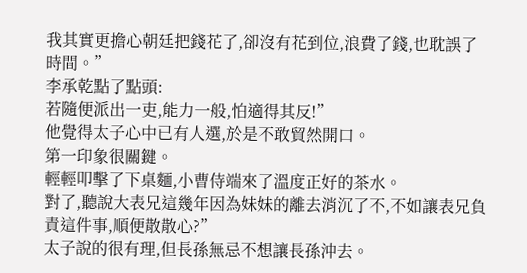我其實更擔心朝廷把錢花了,卻沒有花到位,浪費了錢,也耽誤了時間。”
李承乾點了點頭:
若隨便派出一吏,能力一般,怕適得其反!”
他覺得太子心中已有人選,於是不敢貿然開口。
第一印象很關鍵。
輕輕叩擊了下桌麵,小曹侍端來了溫度正好的茶水。
對了,聽說大表兄這幾年因為妹妹的離去消沉了不,不如讓表兄負責這件事,順便散散心?”
太子說的很有理,但長孫無忌不想讓長孫沖去。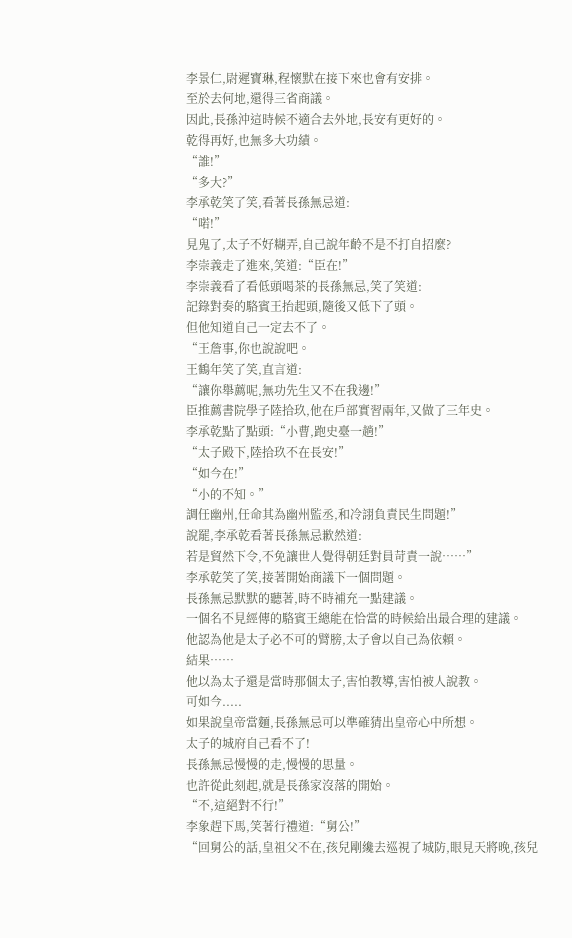李景仁,尉遲寶琳,程懷默在接下來也會有安排。
至於去何地,還得三省商議。
因此,長孫沖這時候不適合去外地,長安有更好的。
乾得再好,也無多大功績。
“誰!”
“多大?”
李承乾笑了笑,看著長孫無忌道:
“喏!”
見鬼了,太子不好糊弄,自己說年齡不是不打自招麼?
李崇義走了進來,笑道:“臣在!”
李崇義看了看低頭喝茶的長孫無忌,笑了笑道:
記錄對奏的駱賓王抬起頭,隨後又低下了頭。
但他知道自己一定去不了。
“王詹事,你也說說吧。
王鶴年笑了笑,直言道:
“讓你舉薦呢,無功先生又不在我邊!”
臣推薦書院學子陸拾玖,他在戶部實習兩年,又做了三年史。
李承乾點了點頭:“小曹,跑史臺一趟!”
“太子殿下,陸拾玖不在長安!”
“如今在!”
“小的不知。”
調任幽州,任命其為幽州監丞,和冷詡負責民生問題!”
說罷,李承乾看著長孫無忌歉然道:
若是貿然下令,不免讓世人覺得朝廷對員苛責一說……”
李承乾笑了笑,接著開始商議下一個問題。
長孫無忌默默的聽著,時不時補充一點建議。
一個名不見經傳的駱賓王總能在恰當的時候給出最合理的建議。
他認為他是太子必不可的臂膀,太子會以自己為依賴。
結果……
他以為太子還是當時那個太子,害怕教導,害怕被人說教。
可如今.....
如果說皇帝當麵,長孫無忌可以準確猜出皇帝心中所想。
太子的城府自己看不了!
長孫無忌慢慢的走,慢慢的思量。
也許從此刻起,就是長孫家沒落的開始。
“不,這絕對不行!”
李象趕下馬,笑著行禮道:“舅公!”
“回舅公的話,皇祖父不在,孩兒剛纔去巡視了城防,眼見天將晚,孩兒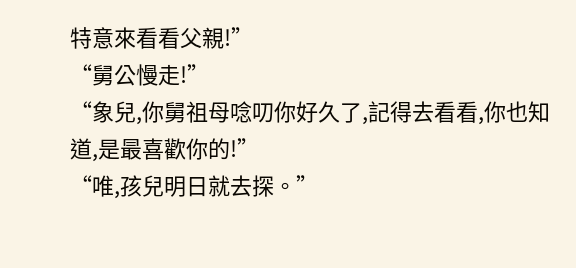特意來看看父親!”
“舅公慢走!”
“象兒,你舅祖母唸叨你好久了,記得去看看,你也知道,是最喜歡你的!”
“唯,孩兒明日就去探。”